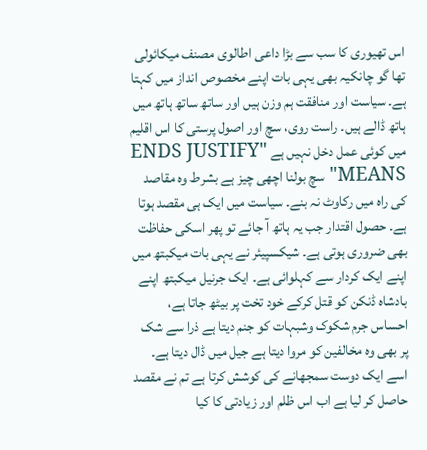اس تھیوری کا سب سے بڑا داعی اطالوی مصنف میکائولی تھا گو چانکیہ بھی یہی بات اپنے مخصوص انداز میں کہتا ہے۔ سیاست اور منافقت ہم وزن ہیں اور ساتھ ساتھ ہاتھ میں ہاتھ ڈالے ہیں۔ راست روی، سچ اور اصول پرستی کا اس اقلیم میں کوئی عمل دخل نہیں ہے "ENDS JUSTIFY MEANS" سچ بولنا اچھی چیز ہے بشرط وہ مقاصد کی راہ میں رکاوٹ نہ بنے۔ سیاست میں ایک ہی مقصد ہوتا ہے۔ حصول اقتدار جب یہ ہاتھ آ جائے تو پھر اسکی حفاظت بھی ضروری ہوتی ہے۔ شیکسپیئر نے یہی بات میکبتھ میں اپنے ایک کردار سے کہلوائی ہے۔ ایک جرنیل میکبتھ اپنے بادشاہ ڈنکن کو قتل کرکے خود تخت پر بیٹھ جاتا ہے، احساس جرم شکوک وشبہات کو جنم دیتا ہے ذرا سے شک پر بھی وہ مخالفین کو مروا دیتا ہے جیل میں ڈال دیتا ہے۔ اسے ایک دوست سمجھانے کی کوشش کرتا ہے تم نے مقصد حاصل کر لیا ہے اب اس ظلم اور زیادتی کا کیا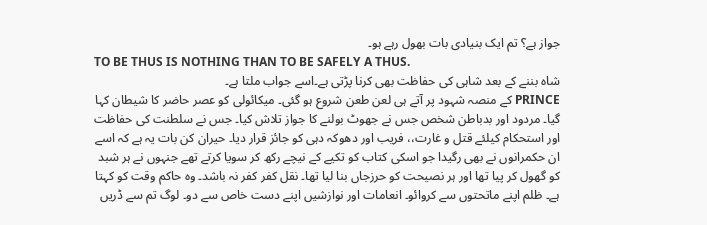جواز ہے؟ تم ایک بنیادی بات بھول رہے ہو۔
TO BE THUS IS NOTHING THAN TO BE SAFELY A THUS.
شاہ بننے کے بعد شاہی کی حفاظت بھی کرنا پڑتی ہے۔اسے جواب ملتا ہے۔
PRINCE کے منصہ شہود پر آتے ہی لعن طعن شروع ہو گئی۔ میکائولی کو عصر حاضر کا شیطان کہا گیا۔ مردود اور بدباطن شخص جس نے جھوٹ بولنے کا جواز تلاش کیا۔ جس نے سلطنت کی حفاظت اور استحکام کیلئے قتل و غارت،، فریب اور دھوکہ دہی کو جائز قرار دیا۔ حیران کن بات یہ ہے کہ اسے ان حکمرانوں نے بھی رگیدا جو اسکی کتاب کو تکیے کے نیچے رکھ کر سویا کرتے تھے جنہوں نے ہر شبد کو گھول کر پیا تھا اور ہر نصیحت کو حرزجاں بنا لیا تھا۔ نقل کفر کفر نہ باشد۔ وہ حاکم وقت کو کہتا ہے۔ ظلم اپنے ماتحتوں سے کروائو۔ انعامات اور نوازشیں اپنے دست خاص سے دو۔ لوگ تم سے ڈریں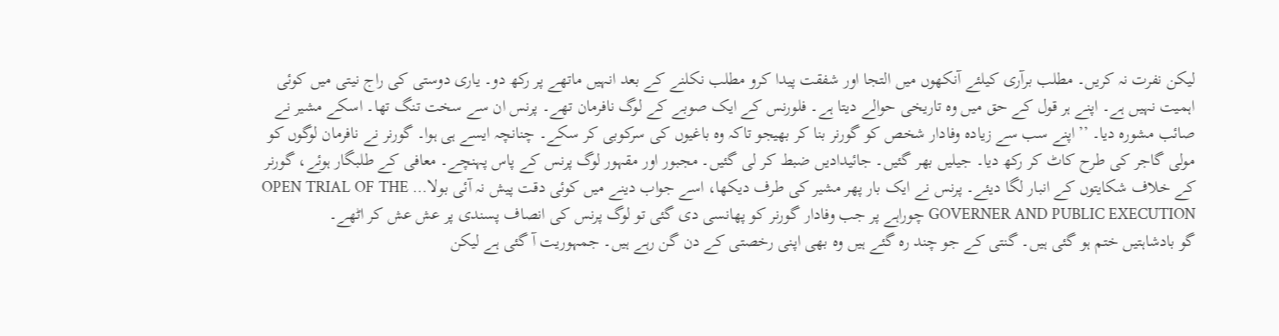لیکن نفرت نہ کریں۔ مطلب برآری کیلئے آنکھوں میں التجا اور شفقت پیدا کرو مطلب نکلنے کے بعد انہیں ماتھے پر رکھ دو۔ یاری دوستی کی راج نیتی میں کوئی اہمیت نہیں ہے۔ اپنے ہر قول کے حق میں وہ تاریخی حوالے دیتا ہے۔ فلورنس کے ایک صوبے کے لوگ نافرمان تھے۔ پرنس ان سے سخت تنگ تھا۔ اسکے مشیر نے صائب مشورہ دیا۔ ’’اپنے سب سے زیادہ وفادار شخص کو گورنر بنا کر بھیجو تاکہ وہ باغیوں کی سرکوبی کر سکے۔ چنانچہ ایسے ہی ہوا۔ گورنر نے نافرمان لوگوں کو مولی گاجر کی طرح کاٹ کر رکھ دیا۔ جیلیں بھر گئیں۔ جائیدادیں ضبط کر لی گئیں۔ مجبور اور مقہور لوگ پرنس کے پاس پہنچے۔ معافی کے طلبگار ہوئے، گورنر کے خلاف شکایتوں کے انبار لگا دیئے۔ پرنس نے ایک بار پھر مشیر کی طرف دیکھا، اسے جواب دینے میں کوئی دقت پیش نہ آئی بولا… OPEN TRIAL OF THE GOVERNER AND PUBLIC EXECUTION چوراہے پر جب وفادار گورنر کو پھانسی دی گئی تو لوگ پرنس کی انصاف پسندی پر عش عش کر اٹھے۔
گو بادشاہتیں ختم ہو گئی ہیں۔ گنتی کے جو چند رہ گئے ہیں وہ بھی اپنی رخصتی کے دن گن رہے ہیں۔ جمہوریت آ گئی ہے لیکن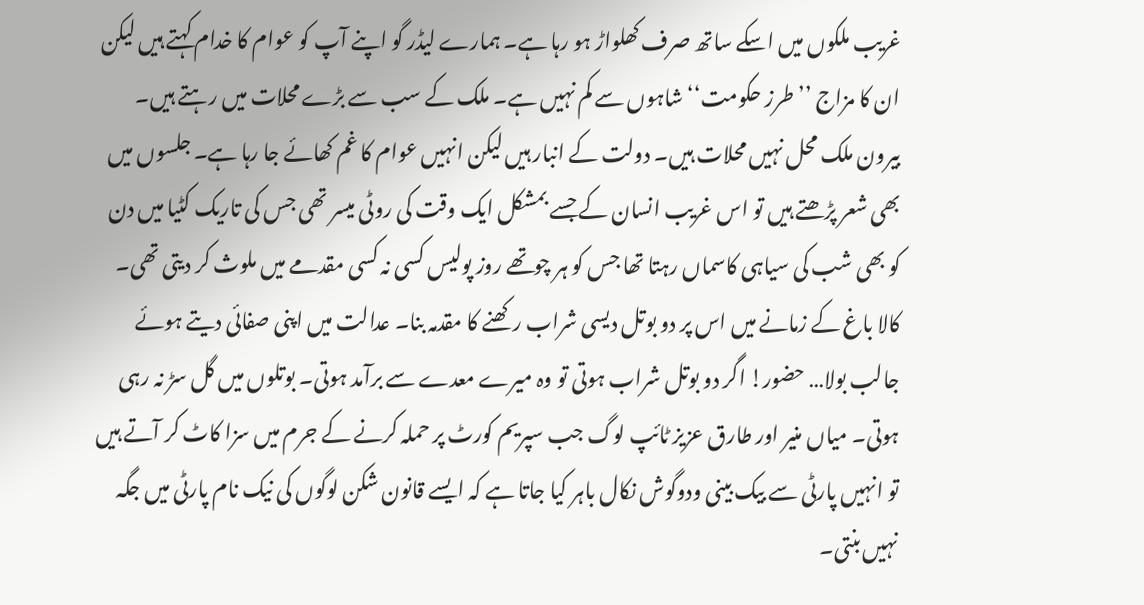غریب ملکوں میں اسکے ساتھ صرف کھلواڑ ہو رہا ہے۔ ہمارے لیڈر گو اپنے آپ کو عوام کا خدام کہتے ہیں لیکن ان کا مزاج ’’طرز حکومت‘‘ شاہوں سے کم نہیں ہے۔ ملک کے سب سے بڑے محلات میں رہتے ہیں۔ بیرون ملک محل نہیں محلات ہیں۔ دولت کے انبار ہیں لیکن انہیں عوام کا غم کھائے جا رہا ہے۔ جلسوں میں بھی شعر پڑھتے ہیں تو اس غریب انسان کے جسے بمشکل ایک وقت کی روٹی میسر تھی جس کی تاریک کٹیا میں دن کو بھی شب کی سیاہی کاسماں رہتا تھا جس کو ہر چوتھے روز پولیس کسی نہ کسی مقدمے میں ملوث کر دیتی تھی۔ کالا باغ کے زمانے میں اس پر دو بوتل دیسی شراب رکھنے کا مقدمہ بنا۔ عدالت میں اپنی صفائی دیتے ہوئے جالب بولا… حضور! اگر دو بوتل شراب ہوتی تو وہ میرے معدے سے برآمد ہوتی۔ بوتلوں میں گل سڑ نہ رہی ہوتی۔ میاں منیر اور طارق عزیز ٹائپ لوگ جب سپریم کورٹ پر حملہ کرنے کے جرم میں سزا کاٹ کر آتے ہیں تو انہیں پارٹی سے بیک بینی ودوگوش نکال باہر کیا جاتا ہے کہ ایسے قانون شکن لوگوں کی نیک نام پارٹی میں جگہ نہیں بنتی۔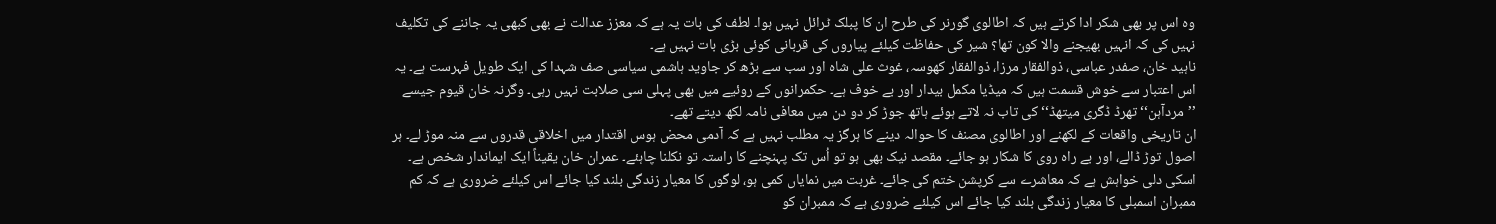وہ اس پر بھی شکر ادا کرتے ہیں کہ اطالوی گورنر کی طرح ان کا پبلک ٹرائل نہیں ہوا۔ لطف کی بات یہ ہے کہ معزز عدالت نے بھی کبھی یہ جاننے کی تکلیف نہیں کی کہ انہیں بھیجنے والا کون تھا؟ شیر کی حفاظت کیلئے پیاروں کی قربانی کوئی بڑی بات نہیں ہے۔
ناہید خان، صفدر عباسی، ذوالفقار مرزا، ذوالفقار کھوسہ، غوث علی شاہ اور سب سے بڑھ کر جاوید ہاشمی سیاسی صف شہدا کی ایک طویل فہرست ہے۔ یہ اس اعتبار سے خوش قسمت ہیں کہ میڈیا مکمل بیدار اور بے خوف ہے۔ حکمرانوں کے روئیے میں بھی پہلی سی صلابت نہیں رہی۔ وگرنہ خان قیوم جیسے ’’مردآہن‘‘ تھرڈ ڈگری میتھڈ‘‘ کی تاب نہ لاتے ہوئے ہاتھ جوڑ کر دو دن میں معافی نامہ لکھ دیتے تھے۔
ان تاریخی واقعات کے لکھنے اور اطالوی مصنف کا حوالہ دینے کا ہرگز یہ مطلب نہیں ہے کہ آدمی محض ہوس اقتدار میں اخلاقی قدروں سے منہ موڑ لے۔ ہر اصول توڑ ڈالے، اور بے راہ روی کا شکار ہو جائے۔ مقصد نیک بھی ہو تو اُس تک پہنچنے کا راستہ تو نکلنا چاہئے۔ عمران خان یقیناً ایک ایماندار شخص ہے۔ اسکی دلی خواہش ہے کہ معاشرے سے کرپشن ختم کی جائے۔ غربت میں نمایاں کمی ہو، لوگوں کا معیار زندگی بلند کیا جائے اس کیلئے ضروری ہے کہ کم ممبران اسمبلی کا معیار زندگی بلند کیا جائے اس کیلئے ضروری ہے کہ ممبران کو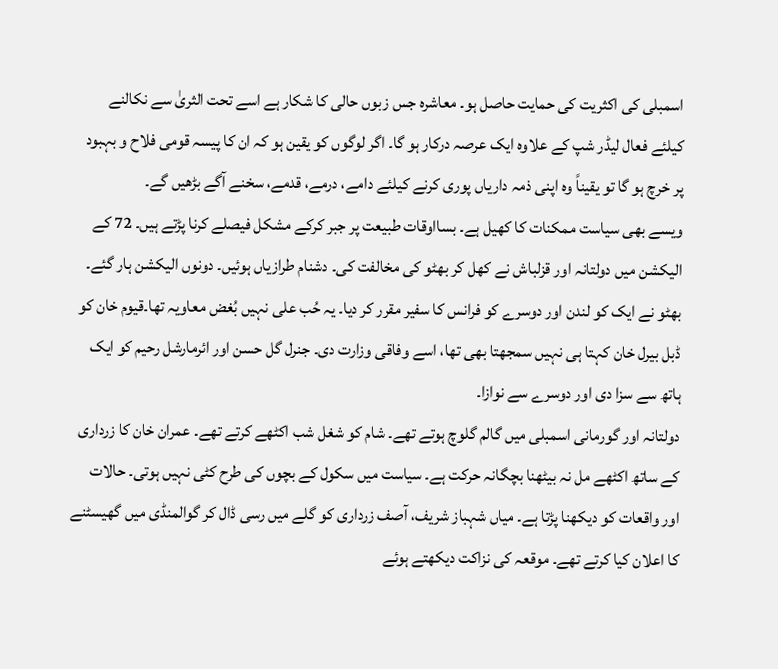اسمبلی کی اکثریت کی حمایت حاصل ہو۔ معاشرہ جس زبوں حالی کا شکار ہے اسے تحت الثریٰ سے نکالنے کیلئے فعال لیڈر شپ کے علاوہ ایک عرصہ درکار ہو گا۔ اگر لوگوں کو یقین ہو کہ ان کا پیسہ قومی فلاح و بہبود پر خرچ ہو گا تو یقیناً وہ اپنی ذمہ داریاں پوری کرنے کیلئے دامے، درمے، قدمے، سخنے آگے بڑھیں گے۔
ویسے بھی سیاست ممکنات کا کھیل ہے۔ بسااوقات طبیعت پر جبر کرکے مشکل فیصلے کرنا پڑتے ہیں۔ 72 کے الیکشن میں دولتانہ اور قزلباش نے کھل کر بھٹو کی مخالفت کی۔ دشنام طرازیاں ہوئیں۔ دونوں الیکشن ہار گئے۔ بھٹو نے ایک کو لندن اور دوسرے کو فرانس کا سفیر مقرر کر دیا۔ یہ حُب علی نہیں بُغض معاویہ تھا۔قیوم خان کو ڈبل بیرل خان کہتا ہی نہیں سمجھتا بھی تھا، اسے وفاقی وزارت دی۔ جنرل گل حسن اور ائرمارشل رحیم کو ایک ہاتھ سے سزا دی اور دوسرے سے نوازا۔
دولتانہ اور گورمانی اسمبلی میں گالم گلوچ ہوتے تھے۔ شام کو شغل شب اکٹھے کرتے تھے۔ عمران خان کا زرداری کے ساتھ اکٹھے مل نہ بیٹھنا بچگانہ حرکت ہے۔ سیاست میں سکول کے بچوں کی طرح کٹی نہیں ہوتی۔ حالات اور واقعات کو دیکھنا پڑتا ہے۔ میاں شہباز شریف، آصف زرداری کو گلے میں رسی ڈال کر گوالمنڈی میں گھیسٹنے کا اعلان کیا کرتے تھے۔ موقعہ کی نزاکت دیکھتے ہوئے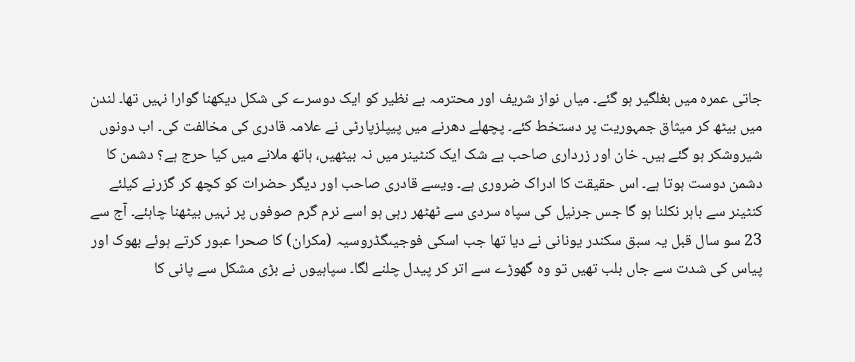جاتی عمرہ میں بغلگیر ہو گئے۔ میاں نواز شریف اور محترمہ بے نظیر کو ایک دوسرے کی شکل دیکھنا گوارا نہیں تھا۔ لندن میں بیٹھ کر میثاق جمہوریت پر دستخط کئے۔ پچھلے دھرنے میں پیپلزپارٹی نے علامہ قادری کی مخالفت کی۔ اب دونوں شیروشکر ہو گئے ہیں۔ خان اور زرداری صاحب بے شک ایک کنٹینر میں نہ بیٹھیں، ہاتھ ملانے میں کیا حرج ہے؟ دشمن کا دشمن دوست ہوتا ہے۔ اس حقیقت کا ادراک ضروری ہے۔ ویسے قادری صاحب اور دیگر حضرات کو کچھ کر گزرنے کیلئے کنٹینر سے باہر نکلنا ہو گا جس جرنیل کی سپاہ سردی سے ٹھٹھر رہی ہو اسے نرم گرم صوفوں پر نہیں بیٹھنا چاہئے۔ آج سے 23 سو سال قبل یہ سبق سکندر یونانی نے دیا تھا جب اسکی فوجیںگڈروسیہ (مکران) کا صحرا عبور کرتے ہوئے بھوک اور پیاس کی شدت سے جاں بلب تھیں تو وہ گھوڑے سے اتر کر پیدل چلنے لگا۔ سپاہیوں نے بڑی مشکل سے پانی کا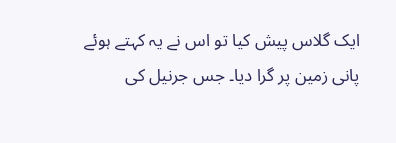ایک گلاس پیش کیا تو اس نے یہ کہتے ہوئے پانی زمین پر گرا دیا۔ جس جرنیل کی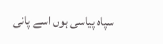سپاہ پیاسی ہوں اسے پانی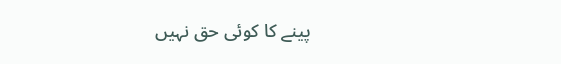پینے کا کوئی حق نہیں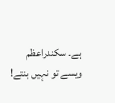ہے۔ سکندراعظم ویسے تو نہیں بنتے!